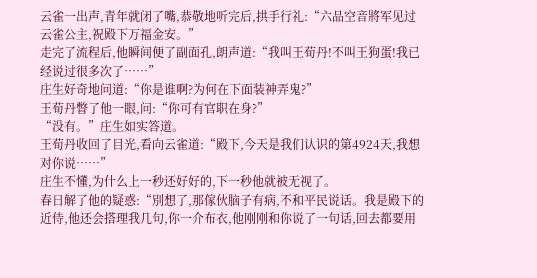云雀一出声,青年就闭了嘴,恭敬地听完后,拱手行礼:“六品空音將军见过云雀公主,祝殿下万福金安。”
走完了流程后,他瞬间便了副面孔,朗声道:“我叫王荀丹!不叫王狗蛋!我已经说过很多次了……”
庄生好奇地问道:“你是谁啊?为何在下面装神弄鬼?”
王荀丹瞥了他一眼,问:“你可有官职在身?”
“没有。”庄生如实答道。
王荀丹收回了目光,看向云雀道:“殿下,今天是我们认识的第4924天,我想对你说……”
庄生不懂,为什么上一秒还好好的,下一秒他就被无视了。
春日解了他的疑惑:“別想了,那傢伙脑子有病,不和平民说话。我是殿下的近侍,他还会搭理我几句,你一介布衣,他刚刚和你说了一句话,回去都要用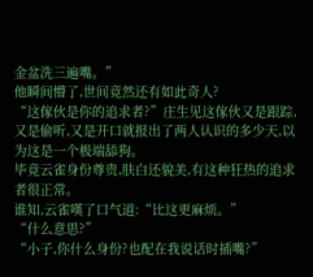金盆洗三遍嘴。”
他瞬间懵了,世间竟然还有如此奇人?
“这傢伙是你的追求者?”庄生见这傢伙又是跟踪,又是偷听,又是开口就报出了两人认识的多少天,以为这是一个极端舔狗。
毕竟云雀身份尊贵,肤白还貌美,有这种狂热的追求者很正常。
谁知,云雀嘆了口气道:“比这更麻烦。”
“什么意思?”
“小子,你什么身份?也配在我说话时插嘴?”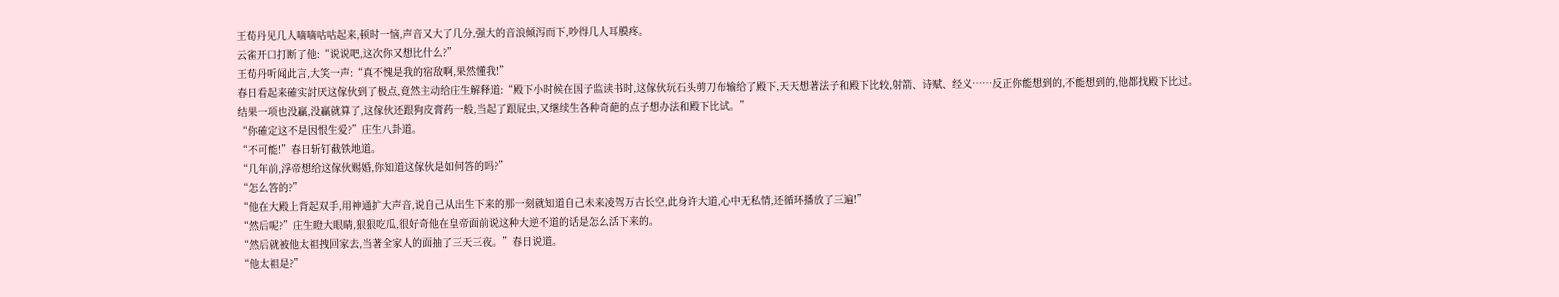王荀丹见几人嘀嘀咕咕起来,顿时一恼,声音又大了几分,强大的音浪倾泻而下,吵得几人耳膜疼。
云雀开口打断了他:“说说吧,这次你又想比什么?”
王荀丹听闻此言,大笑一声:“真不愧是我的宿敌啊,果然懂我!”
春日看起来確实討厌这傢伙到了极点,竟然主动给庄生解释道:“殿下小时候在国子监读书时,这傢伙玩石头剪刀布输给了殿下,天天想著法子和殿下比较,射箭、诗赋、经义……反正你能想到的,不能想到的,他都找殿下比过。
结果一项也没贏,没贏就算了,这傢伙还跟狗皮膏药一般,当起了跟屁虫,又继续生各种奇葩的点子想办法和殿下比试。”
“你確定这不是因恨生爱?”庄生八卦道。
“不可能!”春日斩钉截铁地道。
“几年前,浮帝想给这傢伙赐婚,你知道这傢伙是如何答的吗?”
“怎么答的?”
“他在大殿上背起双手,用神通扩大声音,说自己从出生下来的那一刻就知道自己未来凌驾万古长空,此身许大道,心中无私情,还循环播放了三遍!”
“然后呢?”庄生瞪大眼睛,狠狠吃瓜,很好奇他在皇帝面前说这种大逆不道的话是怎么活下来的。
“然后就被他太祖拽回家去,当著全家人的面抽了三天三夜。”春日说道。
“他太祖是?”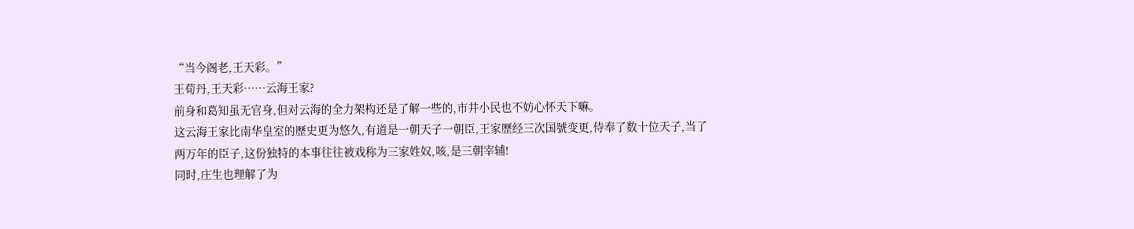“当今阁老,王天彩。”
王荀丹,王天彩……云海王家?
前身和葛知虽无官身,但对云海的全力架构还是了解一些的,市井小民也不妨心怀天下嘛。
这云海王家比南华皇室的歷史更为悠久,有道是一朝天子一朝臣,王家歷经三次国號变更,侍奉了数十位天子,当了两万年的臣子,这份独特的本事往往被戏称为三家姓奴,咳,是三朝宰辅!
同时,庄生也理解了为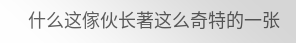什么这傢伙长著这么奇特的一张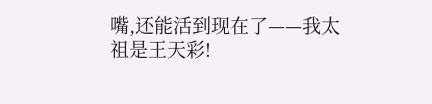嘴,还能活到现在了——我太祖是王天彩!